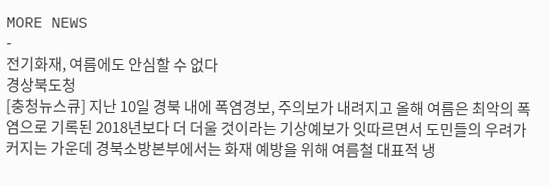MORE NEWS
-
전기화재, 여름에도 안심할 수 없다
경상북도청
[충청뉴스큐] 지난 10일 경북 내에 폭염경보, 주의보가 내려지고 올해 여름은 최악의 폭염으로 기록된 2018년보다 더 더울 것이라는 기상예보가 잇따르면서 도민들의 우려가 커지는 가운데 경북소방본부에서는 화재 예방을 위해 여름철 대표적 냉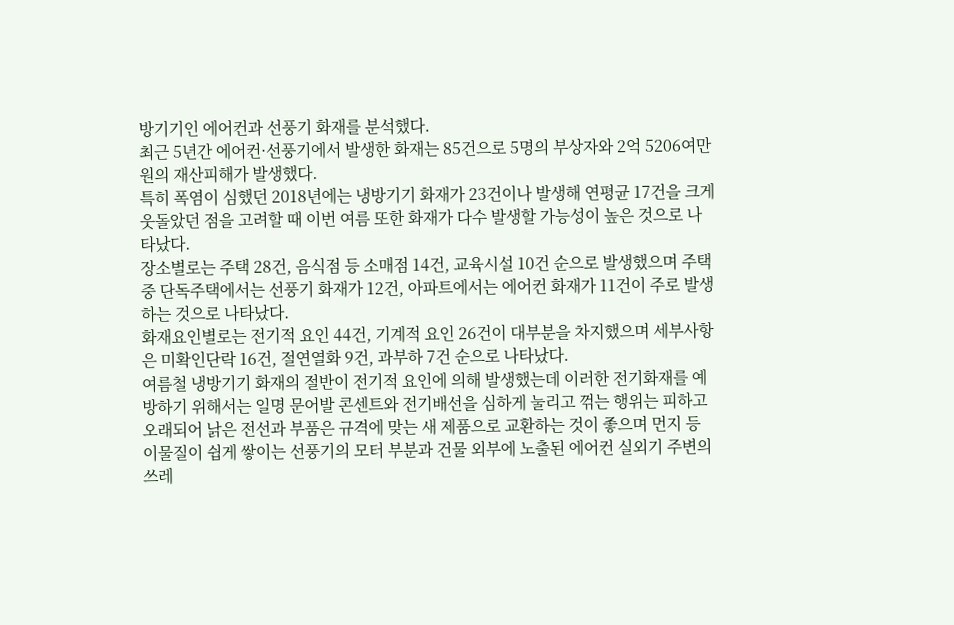방기기인 에어컨과 선풍기 화재를 분석했다.
최근 5년간 에어컨·선풍기에서 발생한 화재는 85건으로 5명의 부상자와 2억 5206여만원의 재산피해가 발생했다.
특히 폭염이 심했던 2018년에는 냉방기기 화재가 23건이나 발생해 연평균 17건을 크게 웃돌았던 점을 고려할 때 이번 여름 또한 화재가 다수 발생할 가능성이 높은 것으로 나타났다.
장소별로는 주택 28건, 음식점 등 소매점 14건, 교육시설 10건 순으로 발생했으며 주택 중 단독주택에서는 선풍기 화재가 12건, 아파트에서는 에어컨 화재가 11건이 주로 발생하는 것으로 나타났다.
화재요인별로는 전기적 요인 44건, 기계적 요인 26건이 대부분을 차지했으며 세부사항은 미확인단락 16건, 절연열화 9건, 과부하 7건 순으로 나타났다.
여름철 냉방기기 화재의 절반이 전기적 요인에 의해 발생했는데 이러한 전기화재를 예방하기 위해서는 일명 문어발 콘센트와 전기배선을 심하게 눌리고 꺾는 행위는 피하고 오래되어 낡은 전선과 부품은 규격에 맞는 새 제품으로 교환하는 것이 좋으며 먼지 등 이물질이 쉽게 쌓이는 선풍기의 모터 부분과 건물 외부에 노출된 에어컨 실외기 주변의 쓰레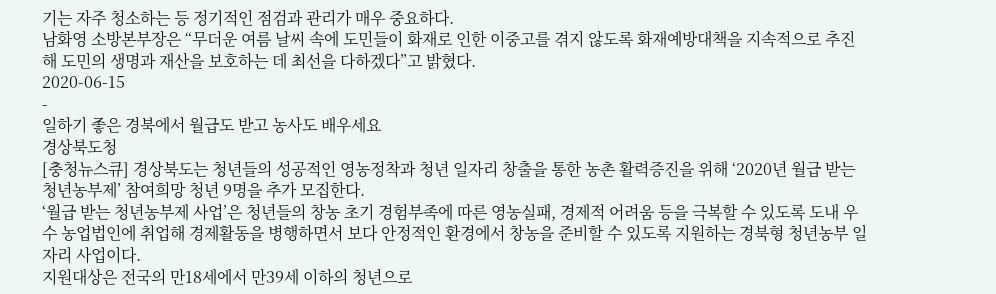기는 자주 청소하는 등 정기적인 점검과 관리가 매우 중요하다.
남화영 소방본부장은 “무더운 여름 날씨 속에 도민들이 화재로 인한 이중고를 겪지 않도록 화재예방대책을 지속적으로 추진해 도민의 생명과 재산을 보호하는 데 최선을 다하겠다”고 밝혔다.
2020-06-15
-
일하기 좋은 경북에서 월급도 받고 농사도 배우세요
경상북도청
[충청뉴스큐] 경상북도는 청년들의 성공적인 영농정착과 청년 일자리 창출을 통한 농촌 활력증진을 위해 ‘2020년 월급 받는 청년농부제’ 참여희망 청년 9명을 추가 모집한다.
‘월급 받는 청년농부제 사업’은 청년들의 창농 초기 경험부족에 따른 영농실패, 경제적 어려움 등을 극복할 수 있도록 도내 우수 농업법인에 취업해 경제활동을 병행하면서 보다 안정적인 환경에서 창농을 준비할 수 있도록 지원하는 경북형 청년농부 일자리 사업이다.
지원대상은 전국의 만18세에서 만39세 이하의 청년으로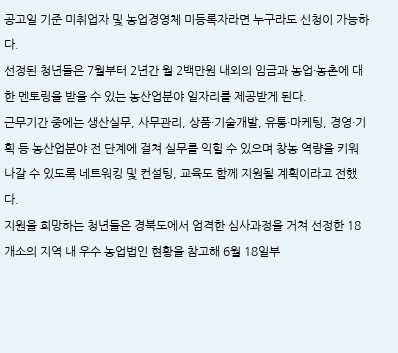공고일 기준 미취업자 및 농업경영체 미등록자라면 누구라도 신청이 가능하다.
선정된 청년들은 7월부터 2년간 월 2백만원 내외의 임금과 농업·농촌에 대한 멘토링을 받을 수 있는 농산업분야 일자리를 제공받게 된다.
근무기간 중에는 생산실무, 사무관리, 상품·기술개발, 유통·마케팅, 경영·기획 등 농산업분야 전 단계에 걸쳐 실무를 익힐 수 있으며 창농 역량을 키워나갈 수 있도록 네트워킹 및 컨설팅, 교육도 함께 지원될 계획이라고 전했다.
지원을 희망하는 청년들은 경북도에서 엄격한 심사과정을 거쳐 선정한 18개소의 지역 내 우수 농업법인 현황을 참고해 6월 18일부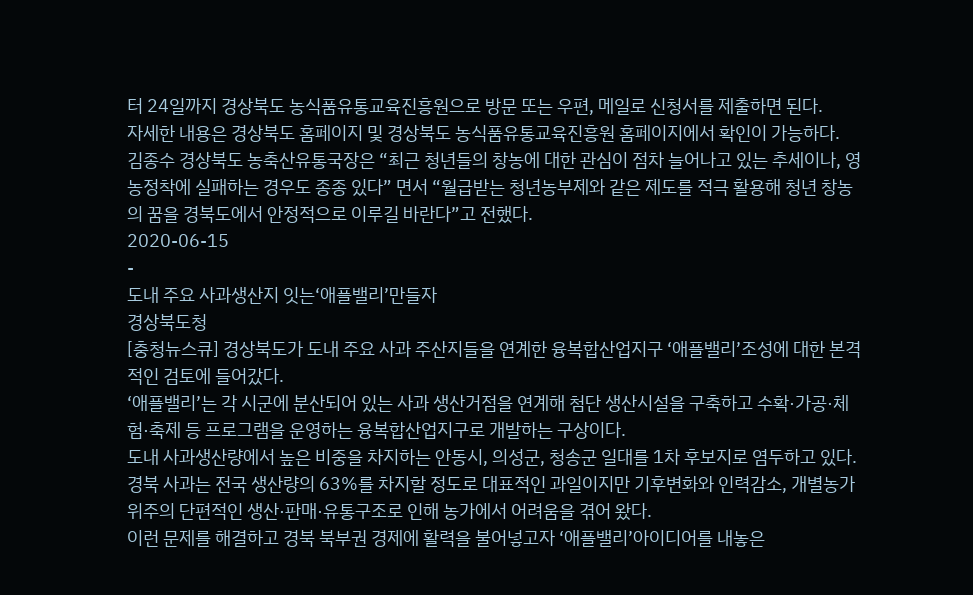터 24일까지 경상북도 농식품유통교육진흥원으로 방문 또는 우편, 메일로 신청서를 제출하면 된다.
자세한 내용은 경상북도 홈페이지 및 경상북도 농식품유통교육진흥원 홈페이지에서 확인이 가능하다.
김종수 경상북도 농축산유통국장은 “최근 청년들의 창농에 대한 관심이 점차 늘어나고 있는 추세이나, 영농정착에 실패하는 경우도 종종 있다” 면서 “월급받는 청년농부제와 같은 제도를 적극 활용해 청년 창농의 꿈을 경북도에서 안정적으로 이루길 바란다”고 전했다.
2020-06-15
-
도내 주요 사과생산지 잇는‘애플밸리’만들자
경상북도청
[충청뉴스큐] 경상북도가 도내 주요 사과 주산지들을 연계한 융복합산업지구 ‘애플밸리’조성에 대한 본격적인 검토에 들어갔다.
‘애플밸리’는 각 시군에 분산되어 있는 사과 생산거점을 연계해 첨단 생산시설을 구축하고 수확·가공·체험·축제 등 프로그램을 운영하는 융복합산업지구로 개발하는 구상이다.
도내 사과생산량에서 높은 비중을 차지하는 안동시, 의성군, 청송군 일대를 1차 후보지로 염두하고 있다.
경북 사과는 전국 생산량의 63%를 차지할 정도로 대표적인 과일이지만 기후변화와 인력감소, 개별농가 위주의 단편적인 생산·판매·유통구조로 인해 농가에서 어려움을 겪어 왔다.
이런 문제를 해결하고 경북 북부권 경제에 활력을 불어넣고자 ‘애플밸리’아이디어를 내놓은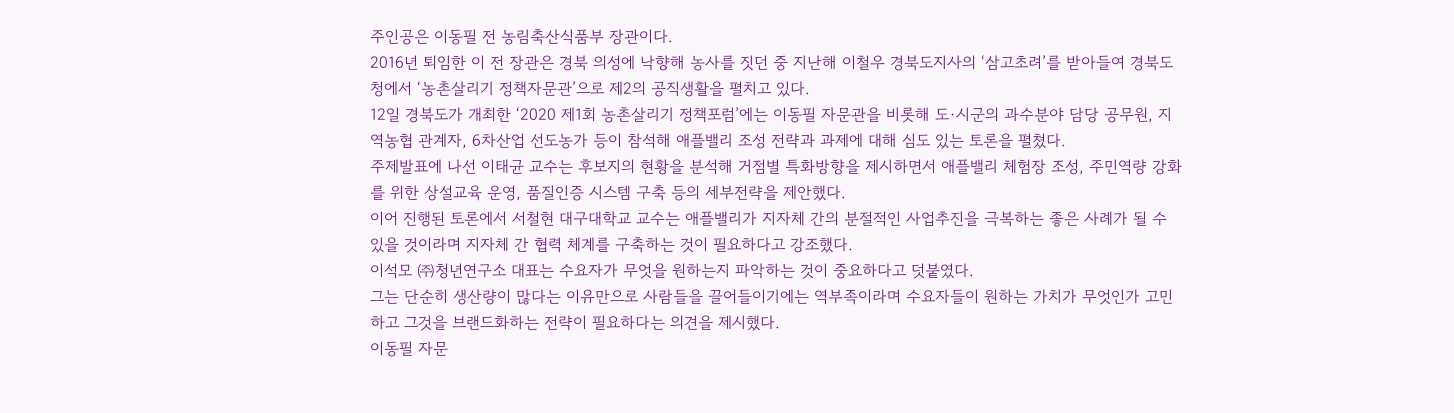주인공은 이동필 전 농림축산식품부 장관이다.
2016년 퇴임한 이 전 장관은 경북 의성에 낙향해 농사를 짓던 중 지난해 이철우 경북도지사의 ‘삼고초려’를 받아들여 경북도청에서 ‘농촌살리기 정책자문관’으로 제2의 공직생활을 펼치고 있다.
12일 경북도가 개최한 ‘2020 제1회 농촌살리기 정책포럼’에는 이동필 자문관을 비롯해 도·시군의 과수분야 담당 공무원, 지역농협 관계자, 6차산업 선도농가 등이 참석해 애플밸리 조성 전략과 과제에 대해 심도 있는 토론을 펼쳤다.
주제발표에 나선 이태균 교수는 후보지의 현황을 분석해 거점별 특화방향을 제시하면서 애플밸리 체험장 조성, 주민역량 강화를 위한 상설교육 운영, 품질인증 시스템 구축 등의 세부전략을 제안했다.
이어 진행된 토론에서 서철현 대구대학교 교수는 애플밸리가 지자체 간의 분절적인 사업추진을 극복하는 좋은 사례가 될 수 있을 것이라며 지자체 간 협력 체계를 구축하는 것이 필요하다고 강조했다.
이석모 ㈜청년연구소 대표는 수요자가 무엇을 원하는지 파악하는 것이 중요하다고 덧붙였다.
그는 단순히 생산량이 많다는 이유만으로 사람들을 끌어들이기에는 역부족이라며 수요자들이 원하는 가치가 무엇인가 고민하고 그것을 브랜드화하는 전략이 필요하다는 의견을 제시했다.
이동필 자문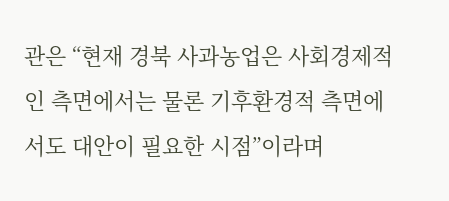관은 “현재 경북 사과농업은 사회경제적인 측면에서는 물론 기후환경적 측면에서도 대안이 필요한 시점”이라며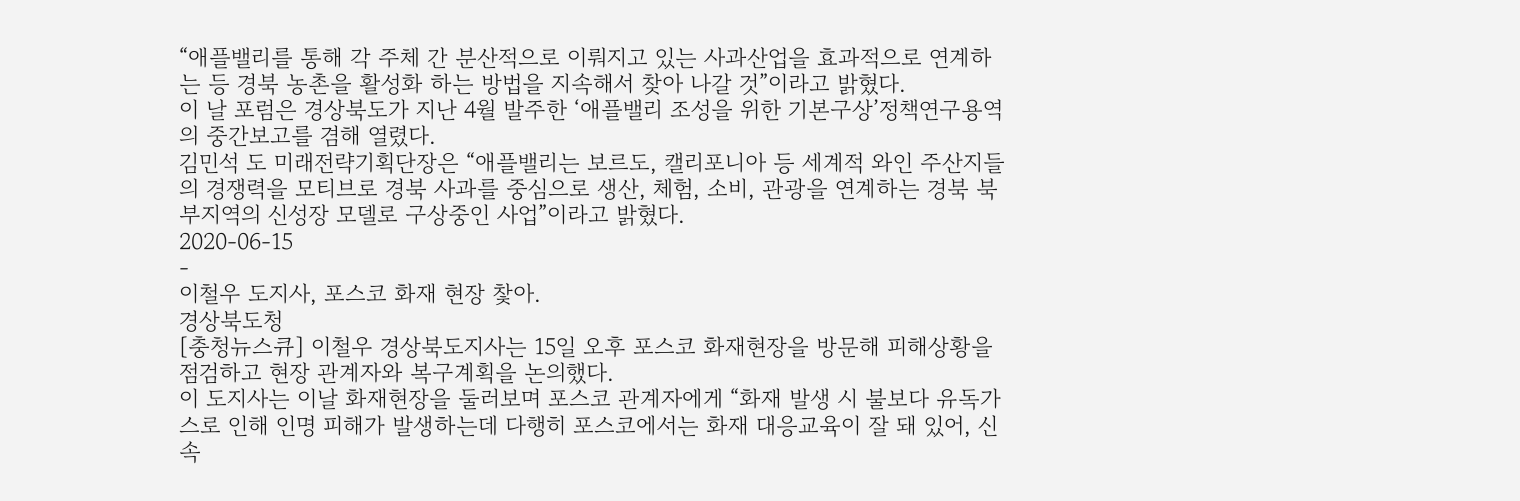“애플밸리를 통해 각 주체 간 분산적으로 이뤄지고 있는 사과산업을 효과적으로 연계하는 등 경북 농촌을 활성화 하는 방법을 지속해서 찾아 나갈 것”이라고 밝혔다.
이 날 포럼은 경상북도가 지난 4월 발주한 ‘애플밸리 조성을 위한 기본구상’정책연구용역의 중간보고를 겸해 열렸다.
김민석 도 미래전략기획단장은 “애플밸리는 보르도, 캘리포니아 등 세계적 와인 주산지들의 경쟁력을 모티브로 경북 사과를 중심으로 생산, 체험, 소비, 관광을 연계하는 경북 북부지역의 신성장 모델로 구상중인 사업”이라고 밝혔다.
2020-06-15
-
이철우 도지사, 포스코 화재 현장 찿아.
경상북도청
[충청뉴스큐] 이철우 경상북도지사는 15일 오후 포스코 화재현장을 방문해 피해상황을 점검하고 현장 관계자와 복구계획을 논의했다.
이 도지사는 이날 화재현장을 둘러보며 포스코 관계자에게 “화재 발생 시 불보다 유독가스로 인해 인명 피해가 발생하는데 다행히 포스코에서는 화재 대응교육이 잘 돼 있어, 신속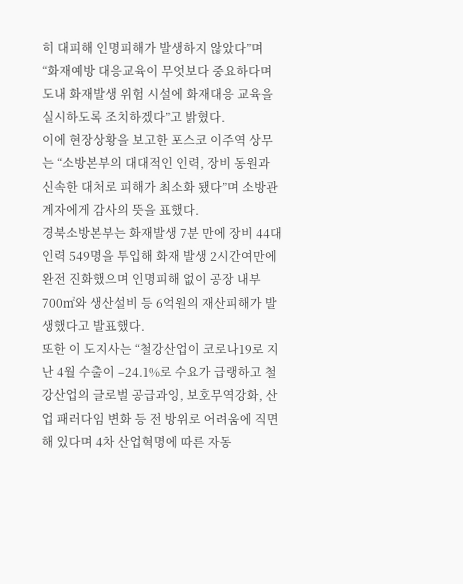히 대피해 인명피해가 발생하지 않았다”며 “화재예방 대응교육이 무엇보다 중요하다며 도내 화재발생 위험 시설에 화재대응 교육을 실시하도록 조치하겠다”고 밝혔다.
이에 현장상황을 보고한 포스코 이주역 상무는 “소방본부의 대대적인 인력, 장비 동원과 신속한 대처로 피해가 최소화 됐다”며 소방관계자에게 감사의 뜻을 표했다.
경북소방본부는 화재발생 7분 만에 장비 44대 인력 549명을 투입해 화재 발생 2시간여만에 완전 진화했으며 인명피해 없이 공장 내부 700㎡와 생산설비 등 6억원의 재산피해가 발생했다고 발표했다.
또한 이 도지사는 “철강산업이 코로나19로 지난 4월 수출이 –24.1%로 수요가 급랭하고 철강산업의 글로벌 공급과잉, 보호무역강화, 산업 패러다임 변화 등 전 방위로 어려움에 직면해 있다며 4차 산업혁명에 따른 자동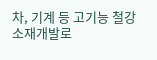차, 기계 등 고기능 철강 소재개발로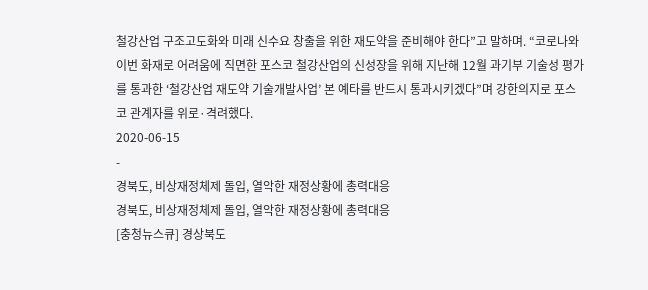철강산업 구조고도화와 미래 신수요 창출을 위한 재도약을 준비해야 한다”고 말하며. “코로나와 이번 화재로 어려움에 직면한 포스코 철강산업의 신성장을 위해 지난해 12월 과기부 기술성 평가를 통과한 ‘철강산업 재도약 기술개발사업’ 본 예타를 반드시 통과시키겠다”며 강한의지로 포스코 관계자를 위로·격려했다.
2020-06-15
-
경북도, 비상재정체제 돌입, 열악한 재정상황에 총력대응
경북도, 비상재정체제 돌입, 열악한 재정상황에 총력대응
[충청뉴스큐] 경상북도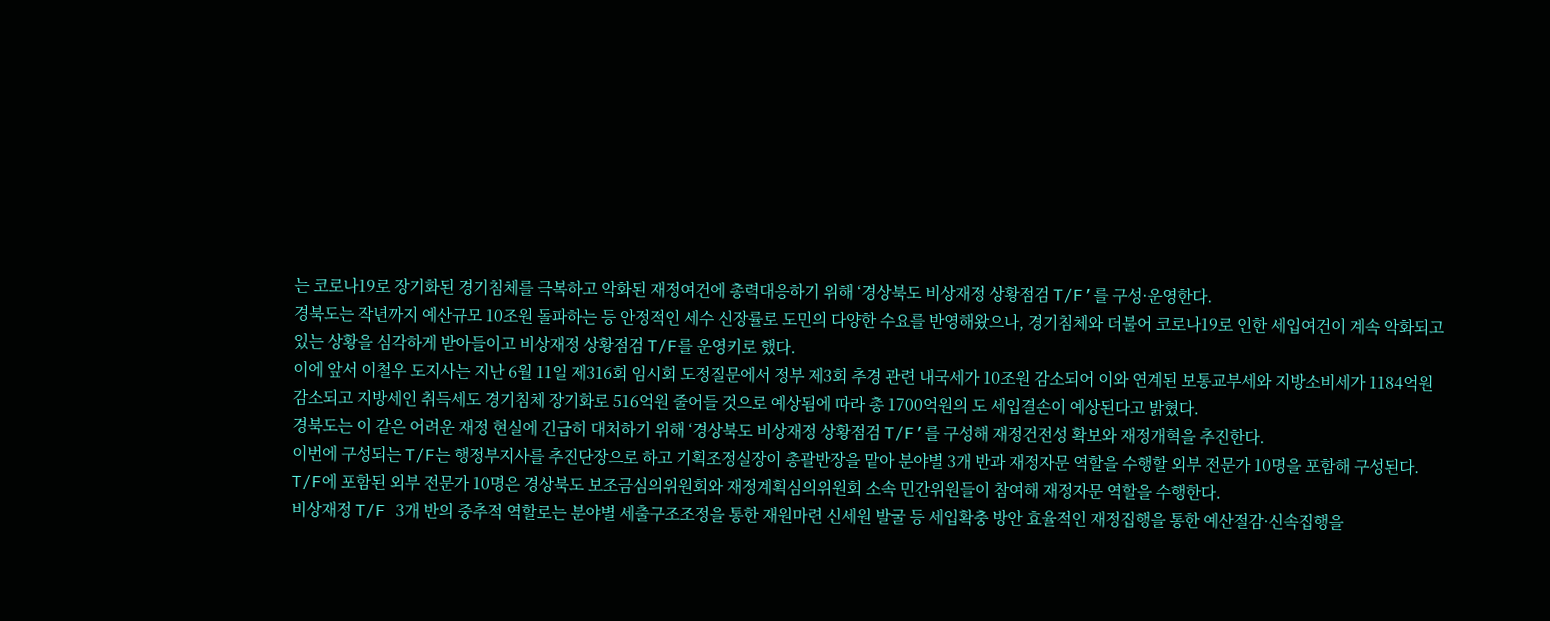는 코로나19로 장기화된 경기침체를 극복하고 악화된 재정여건에 총력대응하기 위해 ‘경상북도 비상재정 상황점검 T/F’를 구성·운영한다.
경북도는 작년까지 예산규모 10조원 돌파하는 등 안정적인 세수 신장률로 도민의 다양한 수요를 반영해왔으나, 경기침체와 더불어 코로나19로 인한 세입여건이 계속 악화되고 있는 상황을 심각하게 받아들이고 비상재정 상황점검 T/F를 운영키로 했다.
이에 앞서 이철우 도지사는 지난 6월 11일 제316회 임시회 도정질문에서 정부 제3회 추경 관련 내국세가 10조원 감소되어 이와 연계된 보통교부세와 지방소비세가 1184억원 감소되고 지방세인 취득세도 경기침체 장기화로 516억원 줄어들 것으로 예상됨에 따라 총 1700억원의 도 세입결손이 예상된다고 밝혔다.
경북도는 이 같은 어려운 재정 현실에 긴급히 대처하기 위해 ‘경상북도 비상재정 상황점검 T/F’를 구성해 재정건전성 확보와 재정개혁을 추진한다.
이번에 구성되는 T/F는 행정부지사를 추진단장으로 하고 기획조정실장이 총괄반장을 맡아 분야별 3개 반과 재정자문 역할을 수행할 외부 전문가 10명을 포함해 구성된다.
T/F에 포함된 외부 전문가 10명은 경상북도 보조금심의위원회와 재정계획심의위원회 소속 민간위원들이 참여해 재정자문 역할을 수행한다.
비상재정 T/F 3개 반의 중추적 역할로는 분야별 세출구조조정을 통한 재원마련 신세원 발굴 등 세입확충 방안 효율적인 재정집행을 통한 예산절감·신속집행을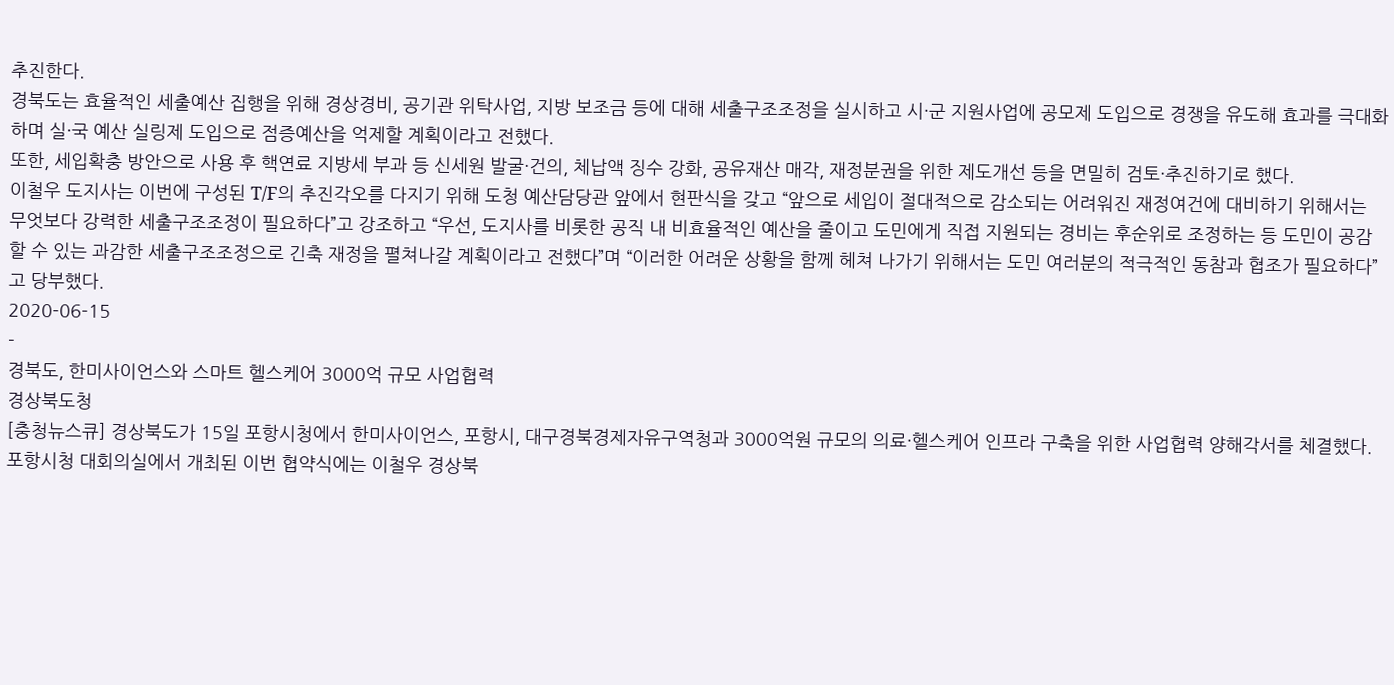추진한다.
경북도는 효율적인 세출예산 집행을 위해 경상경비, 공기관 위탁사업, 지방 보조금 등에 대해 세출구조조정을 실시하고 시·군 지원사업에 공모제 도입으로 경쟁을 유도해 효과를 극대화하며 실·국 예산 실링제 도입으로 점증예산을 억제할 계획이라고 전했다.
또한, 세입확충 방안으로 사용 후 핵연료 지방세 부과 등 신세원 발굴·건의, 체납액 징수 강화, 공유재산 매각, 재정분권을 위한 제도개선 등을 면밀히 검토·추진하기로 했다.
이철우 도지사는 이번에 구성된 T/F의 추진각오를 다지기 위해 도청 예산담당관 앞에서 현판식을 갖고 “앞으로 세입이 절대적으로 감소되는 어려워진 재정여건에 대비하기 위해서는 무엇보다 강력한 세출구조조정이 필요하다”고 강조하고 “우선, 도지사를 비롯한 공직 내 비효율적인 예산을 줄이고 도민에게 직접 지원되는 경비는 후순위로 조정하는 등 도민이 공감할 수 있는 과감한 세출구조조정으로 긴축 재정을 펼쳐나갈 계획이라고 전했다”며 “이러한 어려운 상황을 함께 헤쳐 나가기 위해서는 도민 여러분의 적극적인 동참과 협조가 필요하다”고 당부했다.
2020-06-15
-
경북도, 한미사이언스와 스마트 헬스케어 3000억 규모 사업협력
경상북도청
[충청뉴스큐] 경상북도가 15일 포항시청에서 한미사이언스, 포항시, 대구경북경제자유구역청과 3000억원 규모의 의료·헬스케어 인프라 구축을 위한 사업협력 양해각서를 체결했다.
포항시청 대회의실에서 개최된 이번 협약식에는 이철우 경상북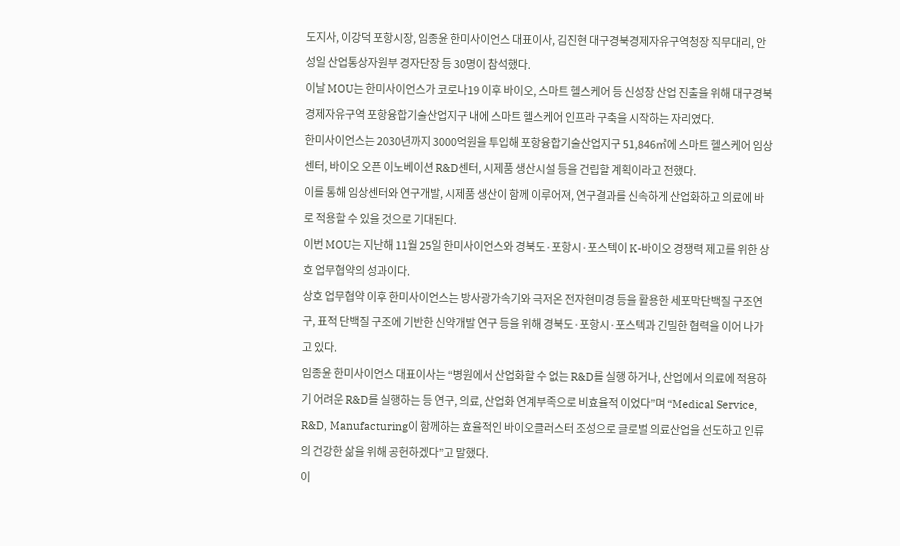도지사, 이강덕 포항시장, 임종윤 한미사이언스 대표이사, 김진현 대구경북경제자유구역청장 직무대리, 안성일 산업통상자원부 경자단장 등 30명이 참석했다.
이날 MOU는 한미사이언스가 코로나19 이후 바이오, 스마트 헬스케어 등 신성장 산업 진출을 위해 대구경북경제자유구역 포항융합기술산업지구 내에 스마트 헬스케어 인프라 구축을 시작하는 자리였다.
한미사이언스는 2030년까지 3000억원을 투입해 포항융합기술산업지구 51,846㎡에 스마트 헬스케어 임상센터, 바이오 오픈 이노베이션 R&D센터, 시제품 생산시설 등을 건립할 계획이라고 전했다.
이를 통해 임상센터와 연구개발, 시제품 생산이 함께 이루어져, 연구결과를 신속하게 산업화하고 의료에 바로 적용할 수 있을 것으로 기대된다.
이번 MOU는 지난해 11월 25일 한미사이언스와 경북도·포항시·포스텍이 K-바이오 경쟁력 제고를 위한 상호 업무협약의 성과이다.
상호 업무협약 이후 한미사이언스는 방사광가속기와 극저온 전자현미경 등을 활용한 세포막단백질 구조연구, 표적 단백질 구조에 기반한 신약개발 연구 등을 위해 경북도·포항시·포스텍과 긴밀한 협력을 이어 나가고 있다.
임종윤 한미사이언스 대표이사는 “병원에서 산업화할 수 없는 R&D를 실행 하거나, 산업에서 의료에 적용하기 어려운 R&D를 실행하는 등 연구, 의료, 산업화 연계부족으로 비효율적 이었다”며 “Medical Service, R&D, Manufacturing이 함께하는 효율적인 바이오클러스터 조성으로 글로벌 의료산업을 선도하고 인류의 건강한 삶을 위해 공헌하겠다”고 말했다.
이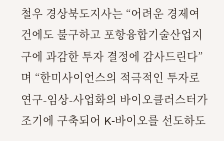철우 경상북도지사는 “어려운 경제여건에도 불구하고 포항융합기술산업지구에 과감한 투자 결정에 감사드린다”며 “한미사이언스의 적극적인 투자로 연구-임상-사업화의 바이오클러스터가 조기에 구축되어 K-바이오를 선도하도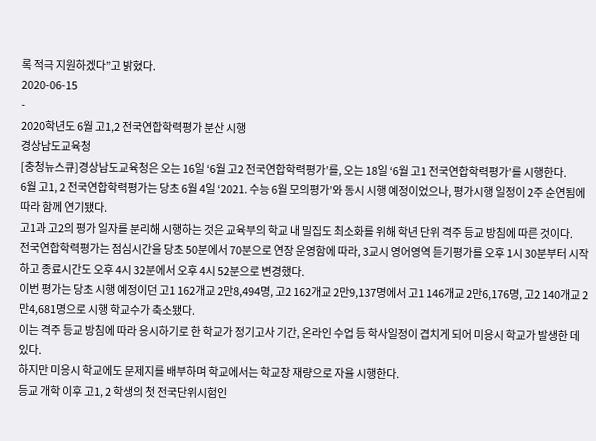록 적극 지원하겠다”고 밝혔다.
2020-06-15
-
2020학년도 6월 고1,2 전국연합학력평가 분산 시행
경상남도교육청
[충청뉴스큐]경상남도교육청은 오는 16일 ‘6월 고2 전국연합학력평가’를, 오는 18일 ‘6월 고1 전국연합학력평가’를 시행한다.
6월 고1, 2 전국연합학력평가는 당초 6월 4일 ‘2021. 수능 6월 모의평가’와 동시 시행 예정이었으나, 평가시행 일정이 2주 순연됨에 따라 함께 연기됐다.
고1과 고2의 평가 일자를 분리해 시행하는 것은 교육부의 학교 내 밀집도 최소화를 위해 학년 단위 격주 등교 방침에 따른 것이다.
전국연합학력평가는 점심시간을 당초 50분에서 70분으로 연장 운영함에 따라, 3교시 영어영역 듣기평가를 오후 1시 30분부터 시작하고 종료시간도 오후 4시 32분에서 오후 4시 52분으로 변경했다.
이번 평가는 당초 시행 예정이던 고1 162개교 2만8,494명, 고2 162개교 2만9,137명에서 고1 146개교 2만6,176명, 고2 140개교 2만4,681명으로 시행 학교수가 축소됐다.
이는 격주 등교 방침에 따라 응시하기로 한 학교가 정기고사 기간, 온라인 수업 등 학사일정이 겹치게 되어 미응시 학교가 발생한 데 있다.
하지만 미응시 학교에도 문제지를 배부하며 학교에서는 학교장 재량으로 자율 시행한다.
등교 개학 이후 고1, 2 학생의 첫 전국단위시험인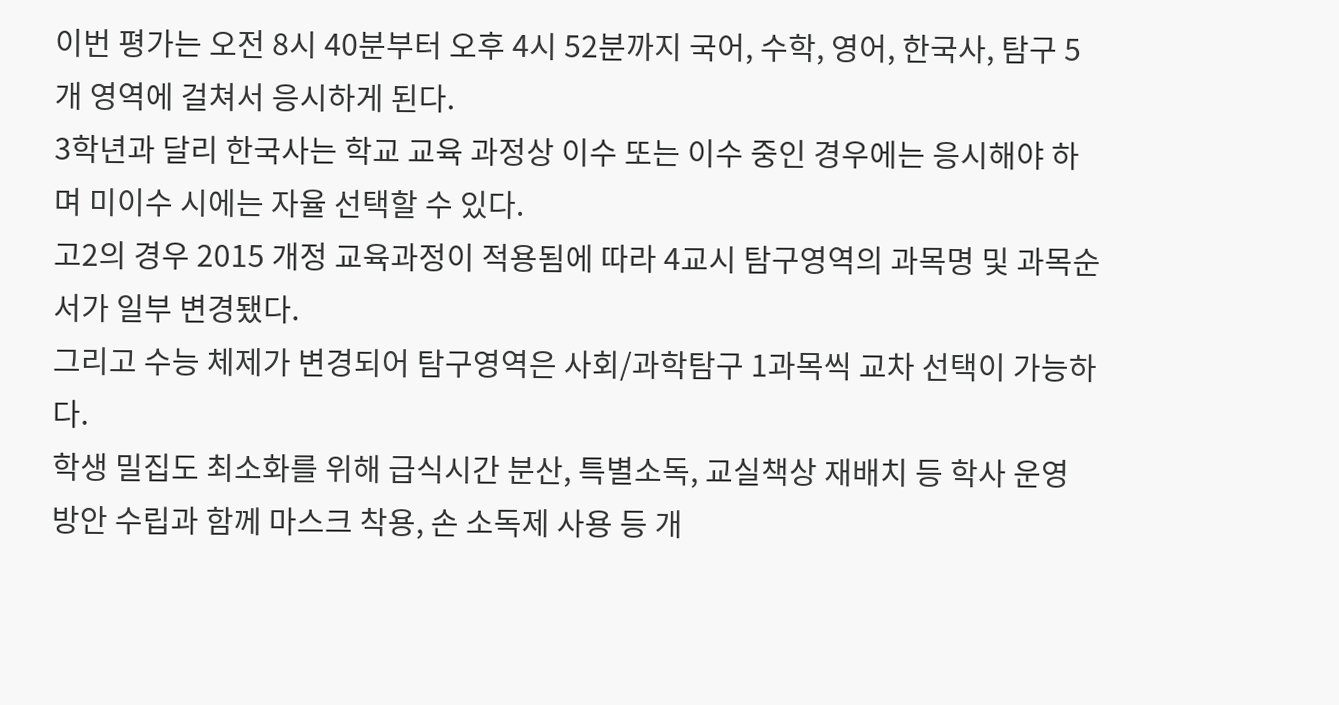이번 평가는 오전 8시 40분부터 오후 4시 52분까지 국어, 수학, 영어, 한국사, 탐구 5개 영역에 걸쳐서 응시하게 된다.
3학년과 달리 한국사는 학교 교육 과정상 이수 또는 이수 중인 경우에는 응시해야 하며 미이수 시에는 자율 선택할 수 있다.
고2의 경우 2015 개정 교육과정이 적용됨에 따라 4교시 탐구영역의 과목명 및 과목순서가 일부 변경됐다.
그리고 수능 체제가 변경되어 탐구영역은 사회/과학탐구 1과목씩 교차 선택이 가능하다.
학생 밀집도 최소화를 위해 급식시간 분산, 특별소독, 교실책상 재배치 등 학사 운영 방안 수립과 함께 마스크 착용, 손 소독제 사용 등 개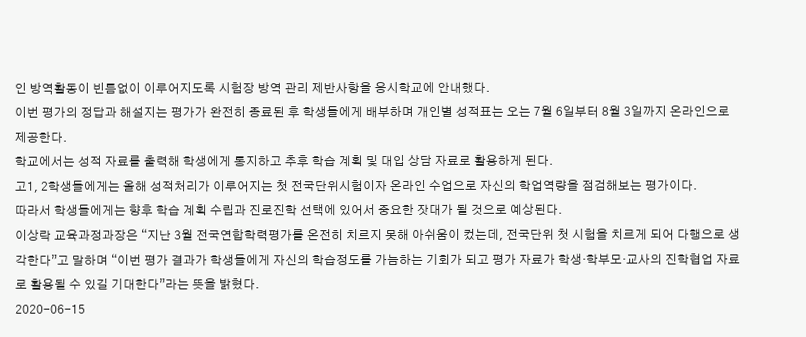인 방역활동이 빈틈없이 이루어지도록 시험장 방역 관리 제반사항을 응시학교에 안내했다.
이번 평가의 정답과 해설지는 평가가 완전히 종료된 후 학생들에게 배부하며 개인별 성적표는 오는 7월 6일부터 8월 3일까지 온라인으로 제공한다.
학교에서는 성적 자료를 출력해 학생에게 통지하고 추후 학습 계획 및 대입 상담 자료로 활용하게 된다.
고1, 2학생들에게는 올해 성적처리가 이루어지는 첫 전국단위시험이자 온라인 수업으로 자신의 학업역량을 점검해보는 평가이다.
따라서 학생들에게는 향후 학습 계획 수립과 진로진학 선택에 있어서 중요한 잣대가 될 것으로 예상된다.
이상락 교육과정과장은 “지난 3월 전국연합학력평가를 온전히 치르지 못해 아쉬움이 컸는데, 전국단위 첫 시험을 치르게 되어 다행으로 생각한다”고 말하며 “이번 평가 결과가 학생들에게 자신의 학습정도를 가늠하는 기회가 되고 평가 자료가 학생·학부모·교사의 진학협업 자료로 활용될 수 있길 기대한다”라는 뜻을 밝혔다.
2020-06-15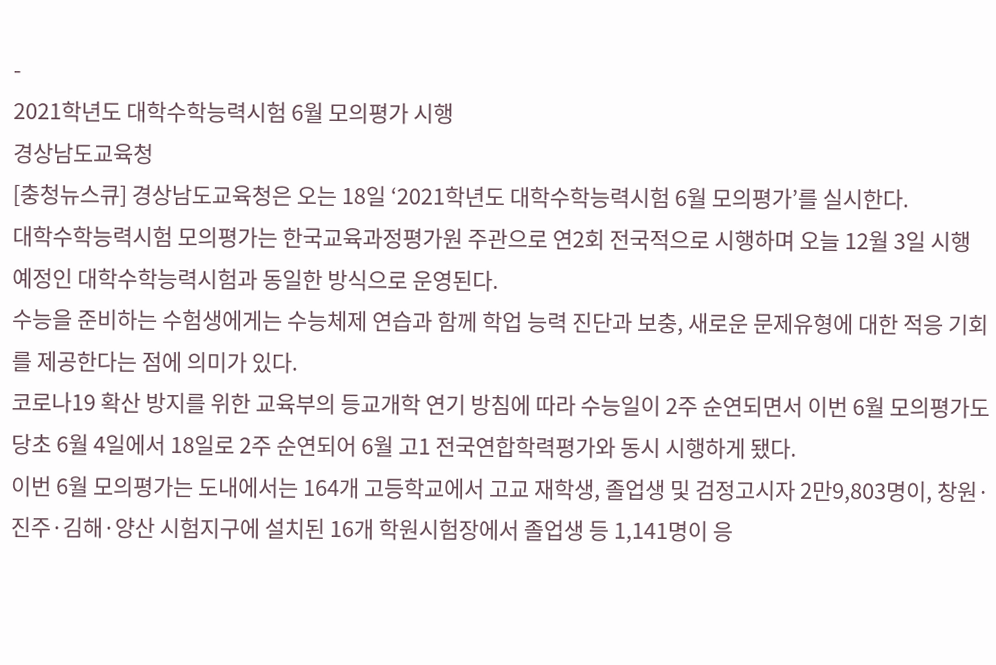-
2021학년도 대학수학능력시험 6월 모의평가 시행
경상남도교육청
[충청뉴스큐] 경상남도교육청은 오는 18일 ‘2021학년도 대학수학능력시험 6월 모의평가’를 실시한다.
대학수학능력시험 모의평가는 한국교육과정평가원 주관으로 연2회 전국적으로 시행하며 오늘 12월 3일 시행 예정인 대학수학능력시험과 동일한 방식으로 운영된다.
수능을 준비하는 수험생에게는 수능체제 연습과 함께 학업 능력 진단과 보충, 새로운 문제유형에 대한 적응 기회를 제공한다는 점에 의미가 있다.
코로나19 확산 방지를 위한 교육부의 등교개학 연기 방침에 따라 수능일이 2주 순연되면서 이번 6월 모의평가도 당초 6월 4일에서 18일로 2주 순연되어 6월 고1 전국연합학력평가와 동시 시행하게 됐다.
이번 6월 모의평가는 도내에서는 164개 고등학교에서 고교 재학생, 졸업생 및 검정고시자 2만9,803명이, 창원·진주·김해·양산 시험지구에 설치된 16개 학원시험장에서 졸업생 등 1,141명이 응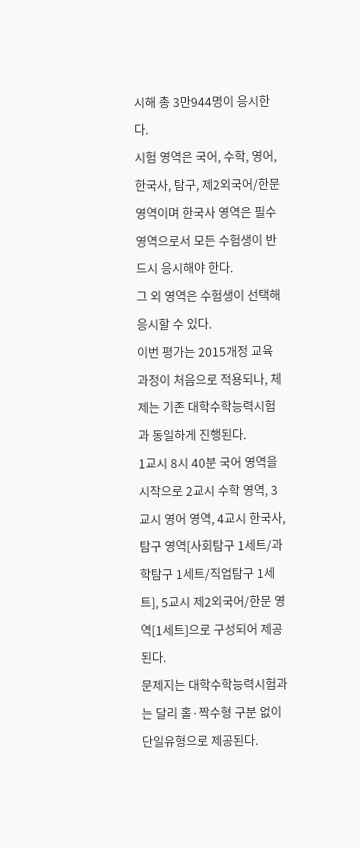시해 총 3만944명이 응시한다.
시험 영역은 국어, 수학, 영어, 한국사, 탐구, 제2외국어/한문 영역이며 한국사 영역은 필수 영역으로서 모든 수험생이 반드시 응시해야 한다.
그 외 영역은 수험생이 선택해 응시할 수 있다.
이번 평가는 2015개정 교육과정이 처음으로 적용되나, 체제는 기존 대학수학능력시험과 동일하게 진행된다.
1교시 8시 40분 국어 영역을 시작으로 2교시 수학 영역, 3교시 영어 영역, 4교시 한국사, 탐구 영역[사회탐구 1세트/과학탐구 1세트/직업탐구 1세트], 5교시 제2외국어/한문 영역[1세트]으로 구성되어 제공된다.
문제지는 대학수학능력시험과는 달리 홀·짝수형 구분 없이 단일유형으로 제공된다.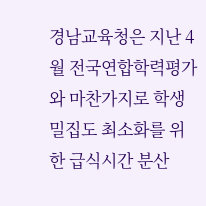경남교육청은 지난 4월 전국연합학력평가와 마찬가지로 학생 밀집도 최소화를 위한 급식시간 분산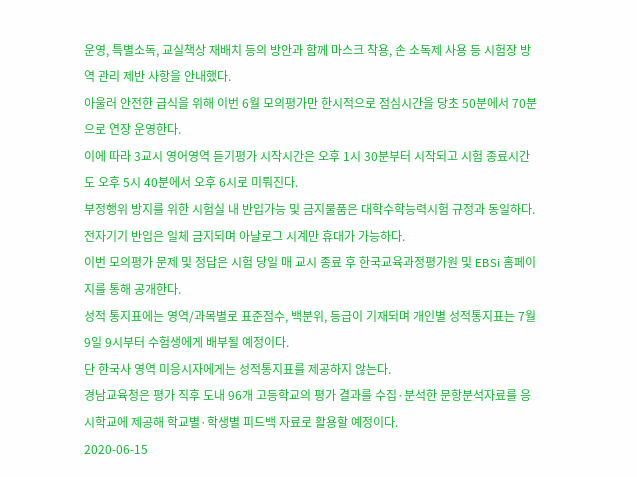운영, 특별소독, 교실책상 재배치 등의 방안과 함께 마스크 착용, 손 소독제 사용 등 시험장 방역 관리 제반 사항을 안내했다.
아울러 안전한 급식을 위해 이번 6월 모의평가만 한시적으로 점심시간을 당초 50분에서 70분으로 연장 운영한다.
이에 따라 3교시 영어영역 듣기평가 시작시간은 오후 1시 30분부터 시작되고 시험 종료시간도 오후 5시 40분에서 오후 6시로 미뤄진다.
부정행위 방지를 위한 시험실 내 반입가능 및 금지물품은 대학수학능력시험 규정과 동일하다.
전자기기 반입은 일체 금지되며 아날로그 시계만 휴대가 가능하다.
이번 모의평가 문제 및 정답은 시험 당일 매 교시 종료 후 한국교육과정평가원 및 EBSi 홈페이지를 통해 공개한다.
성적 통지표에는 영역/과목별로 표준점수, 백분위, 등급이 기재되며 개인별 성적통지표는 7월 9일 9시부터 수험생에게 배부될 예정이다.
단 한국사 영역 미응시자에게는 성적통지표를 제공하지 않는다.
경남교육청은 평가 직후 도내 96개 고등학교의 평가 결과를 수집·분석한 문항분석자료를 응시학교에 제공해 학교별·학생별 피드백 자료로 활용할 예정이다.
2020-06-15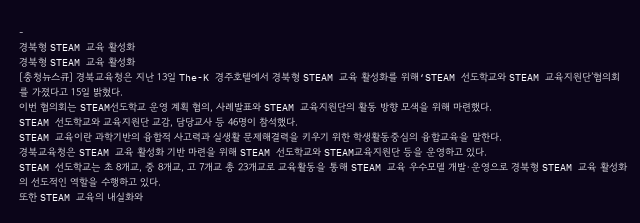-
경북형 STEAM 교육 활성화
경북형 STEAM 교육 활성화
[충청뉴스큐] 경북교육청은 지난 13일 The-K 경주호텔에서 경북형 STEAM 교육 활성화를 위해‘STEAM 선도학교와 STEAM 교육지원단’협의회를 가졌다고 15일 밝혔다.
이번 협의회는 STEAM선도학교 운영 계획 협의, 사례발표와 STEAM 교육지원단의 활동 방향 모색을 위해 마련했다.
STEAM 선도학교와 교육지원단 교감, 담당교사 등 46명이 참석했다.
STEAM 교육이란 과학기반의 융합적 사고력과 실생활 문제해결력을 키우기 위한 학생활동중심의 융합교육을 말한다.
경북교육청은 STEAM 교육 활성화 기반 마련을 위해 STEAM 선도학교와 STEAM교육지원단 등을 운영하고 있다.
STEAM 선도학교는 초 8개교, 중 8개교, 고 7개교 총 23개교로 교육활동을 통해 STEAM 교육 우수모델 개발·운영으로 경북형 STEAM 교육 활성화의 선도적인 역할을 수행하고 있다.
또한 STEAM 교육의 내실화와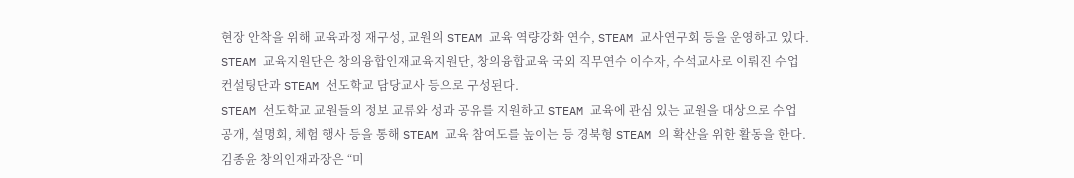현장 안착을 위해 교육과정 재구성, 교원의 STEAM 교육 역량강화 연수, STEAM 교사연구회 등을 운영하고 있다.
STEAM 교육지원단은 창의융합인재교육지원단, 창의융합교육 국외 직무연수 이수자, 수석교사로 이뤄진 수업 컨설팅단과 STEAM 선도학교 담당교사 등으로 구성된다.
STEAM 선도학교 교원들의 정보 교류와 성과 공유를 지원하고 STEAM 교육에 관심 있는 교원을 대상으로 수업 공개, 설명회, 체험 행사 등을 통해 STEAM 교육 참여도를 높이는 등 경북형 STEAM 의 확산을 위한 활동을 한다.
김종윤 창의인재과장은 “미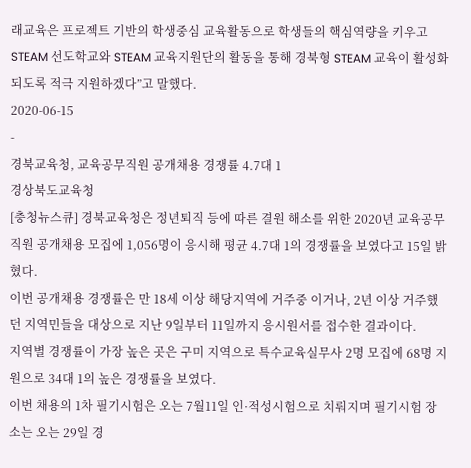래교육은 프로젝트 기반의 학생중심 교육활동으로 학생들의 핵심역량을 키우고 STEAM 선도학교와 STEAM 교육지원단의 활동을 통해 경북형 STEAM 교육이 활성화 되도록 적극 지원하겠다”고 말했다.
2020-06-15
-
경북교육청, 교육공무직원 공개채용 경쟁률 4.7대 1
경상북도교육청
[충청뉴스큐] 경북교육청은 정년퇴직 등에 따른 결원 해소를 위한 2020년 교육공무직원 공개채용 모집에 1,056명이 응시해 평균 4.7대 1의 경쟁률을 보였다고 15일 밝혔다.
이번 공개채용 경쟁률은 만 18세 이상 해당지역에 거주중 이거나, 2년 이상 거주했던 지역민들을 대상으로 지난 9일부터 11일까지 응시원서를 접수한 결과이다.
지역별 경쟁률이 가장 높은 곳은 구미 지역으로 특수교육실무사 2명 모집에 68명 지원으로 34대 1의 높은 경쟁률을 보였다.
이번 채용의 1차 필기시험은 오는 7월11일 인·적성시험으로 치뤄지며 필기시험 장소는 오는 29일 경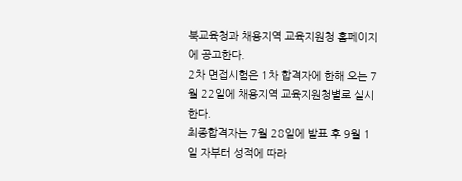북교육청과 채용지역 교육지원청 홈페이지에 공고한다.
2차 면접시험은 1차 합격자에 한해 오는 7월 22일에 채용지역 교육지원청별로 실시한다.
최종합격자는 7월 28일에 발표 후 9월 1일 자부터 성적에 따라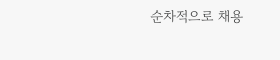순차적으로 채용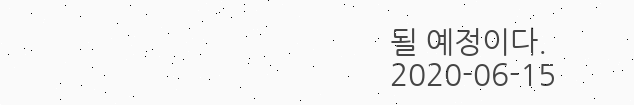될 예정이다.
2020-06-15